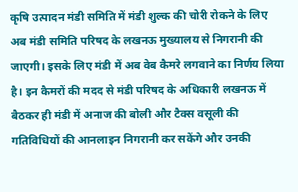कृषि उत्पादन मंडी समिति में मंडी शुल्क की चोरी रोकने के लिए अब मंडी समिति परिषद के लखनऊ मुख्यालय से निगरानी की जाएगी। इसके लिए मंडी में अब वेब कैमरे लगवाने का निर्णय लिया है। इन कैमरों की मदद से मंडी परिषद के अधिकारी लखनऊ में बैठकर ही मंडी में अनाज की बोली और टैक्स वसूली की गतिविधियों की आनलाइन निगरानी कर सकेंगे और उनकी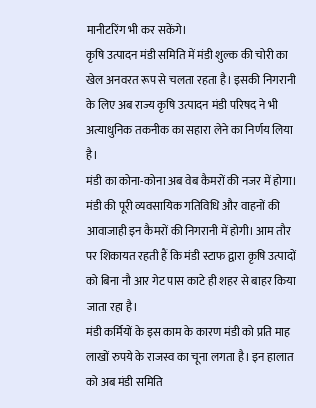मानीटरिंग भी कर सकेंगे।
कृषि उत्पादन मंडी समिति में मंडी शुल्क की चोरी का खेल अनवरत रूप से चलता रहता है। इसकी निगरानी के लिए अब राज्य कृषि उत्पादन मंडी परिषद ने भी अत्याधुनिक तकनीक का सहारा लेने का निर्णय लिया है।
मंडी का कोना-कोना अब वेब कैमरों की नजर में होगा। मंडी की पूरी व्यवसायिक गतिविधि और वाहनों की आवाजाही इन कैमरों की निगरानी में होगी। आम तौर पर शिकायत रहती हैं कि मंडी स्टाफ द्वारा कृषि उत्पादों को बिना नौ आर गेट पास काटे ही शहर से बाहर किया जाता रहा है।
मंडी कर्मियों के इस काम के कारण मंडी को प्रति माह लाखों रुपये के राजस्व का चूना लगता है। इन हालात को अब मंडी समिति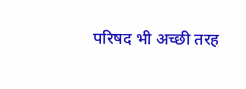परिषद भी अच्छी तरह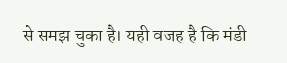से समझ चुका है। यही वजह है कि मंडी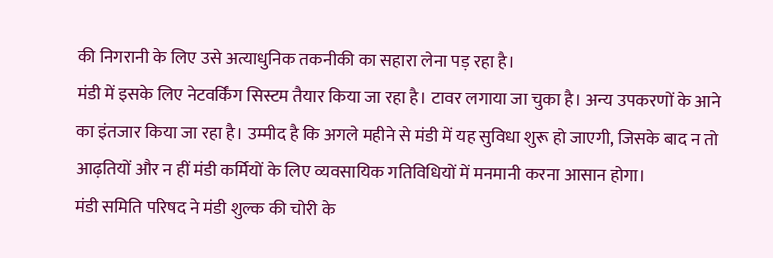की निगरानी के लिए उसे अत्याधुनिक तकनीकी का सहारा लेना पड़ रहा है।
मंडी में इसके लिए नेटवर्किंग सिस्टम तैयार किया जा रहा है। टावर लगाया जा चुका है। अन्य उपकरणों के आने का इंतजार किया जा रहा है। उम्मीद है कि अगले महीने से मंडी में यह सुविधा शुरू हो जाएगी, जिसके बाद न तो आढ़तियों और न हीं मंडी कर्मियों के लिए व्यवसायिक गतिविधियों में मनमानी करना आसान होगा।
मंडी समिति परिषद ने मंडी शुल्क की चोरी के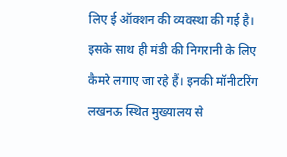लिए ई ऑक्शन की व्यवस्था की गई है। इसके साथ ही मंडी की निगरानी के लिए कैमरे लगाए जा रहे हैं। इनकी मॉनीटरिंग लखनऊ स्थित मुख्यालय से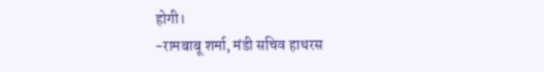होगी।
-रामबाबू शर्मा, मंडी सचिव हाथरस